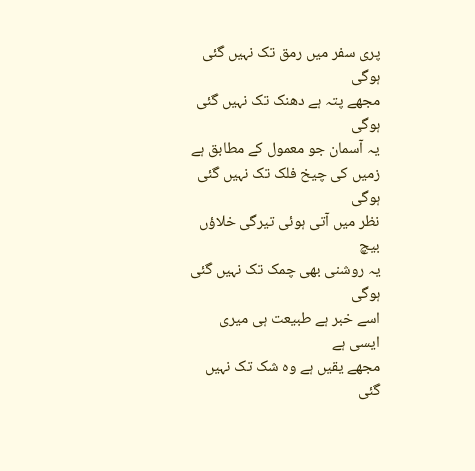پری سفر میں رمق تک نہیں گئی ہوگی
مجھے پتہ ہے دھنک تک نہیں گئی ہوگی
یہ آسمان جو معمول کے مطابق ہے
زمیں کی چیخ فلک تک نہیں گئی ہوگی
نظر میں آتی ہوئی تیرگی خلاؤں بیچ
یہ روشنی بھی چمک تک نہیں گئی ہوگی
اسے خبر ہے طبیعت ہی میری ایسی ہے
مجھے یقیں ہے وہ شک تک نہیں گئی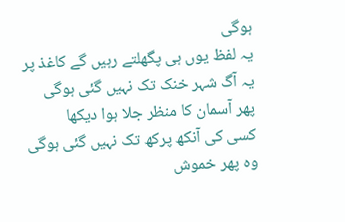ہوگی
یہ لفظ یوں ہی پگھلتے رہیں گے کاغذ پر
یہ آگ شہر خنک تک نہیں گئی ہوگی
پھر آسمان کا منظر جلا ہوا دیکھا
کسی کی آنکھ پرکھ تک نہیں گئی ہوگی
وہ پھر خموش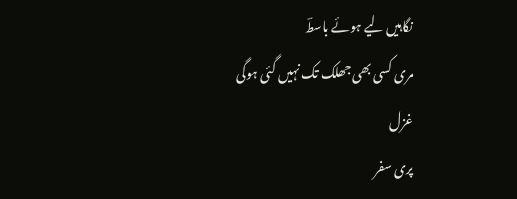نگاہیں لیے ہوئے باسطؔ
مری کسی بھی جھلک تک نہیں گئی ہوگی
غزل
پری سفر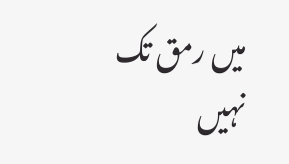میں رمق تک نہیں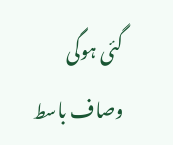گئی ہوگی
وصاف باسط